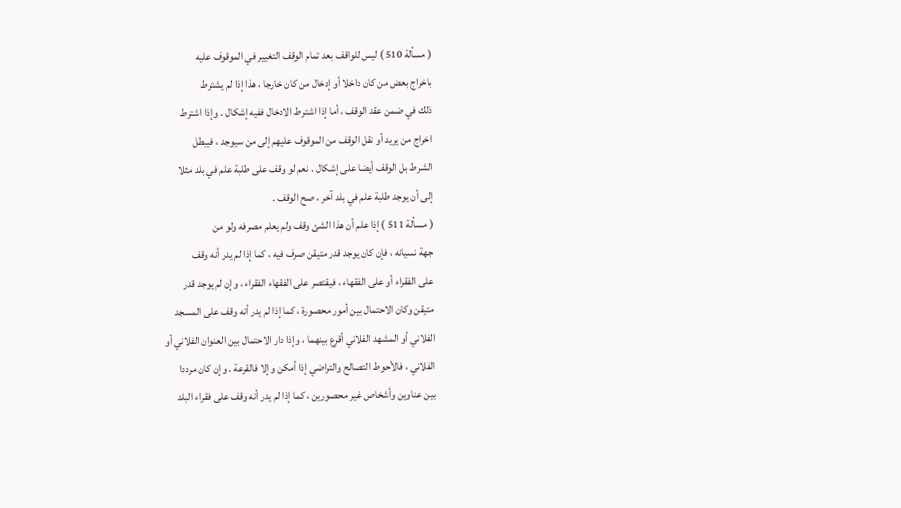( مسألة 510 ) ليس للواقف بعد تمام الوقف التغيير في الموقوف عليه
باخراج بعض من كان داخلا أو إدخال من كان خارجا ، هذا إذا لم يشترط
ذلك في ضمن عقد الوقف ، أما إذا اشترط الادخال ففيه إشكال . وإذا اشترط
اخراج من يريد أو نقل الوقف من الموقوف عليهم إلى من سيوجد ، فيبطل
الشرط بل الوقف أيضا على إشكال . نعم لو وقف على طلبة علم في بلد مثلا
إلى أن يوجد طلبة علم في بلد آخر ، صح الوقف .
( مسألة 511 ) إذا علم أن هذا الشئ وقف ولم يعلم مصرفه ولو من
جهة نسيانه ، فإن كان يوجد قدر متيقن صرف فيه ، كما إذا لم يدر أنه وقف
على الفقراء أو على الفقهاء ، فيقتصر على الفقهاء الفقراء ، وإن لم يوجد قدر
متيقن وكان الاحتمال بين أمور محصورة ، كما إذا لم يدر أنه وقف على المسجد
الفلاني أو المشهد الفلاني أقرع بينهما ، وإذا دار الاحتمال بين العنوان الفلاني أو
الفلاني ، فالأحوط التصالح والتراضي إذا أمكن وإلا فالقرعة . وإن كان مرددا
بين عناوين وأشخاص غير محصورين ، كما إذا لم يدر أنه وقف على فقراء البلد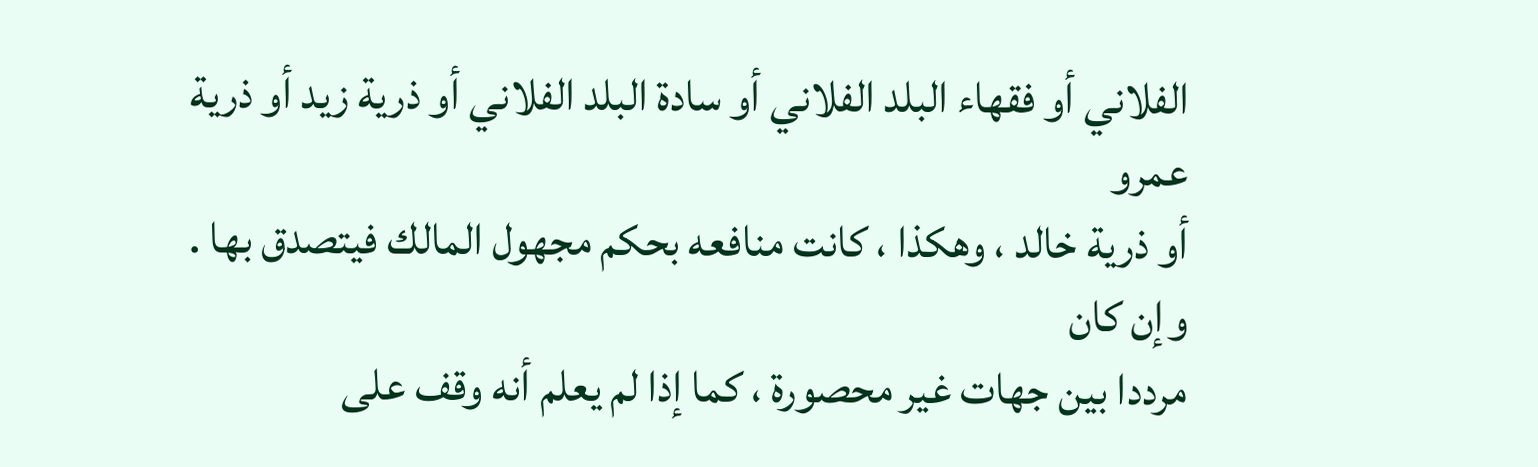الفلاني أو فقهاء البلد الفلاني أو سادة البلد الفلاني أو ذرية زيد أو ذرية عمرو
أو ذرية خالد ، وهكذا ، كانت منافعه بحكم مجهول المالك فيتصدق بها . وإن كان
مرددا بين جهات غير محصورة ، كما إذا لم يعلم أنه وقف على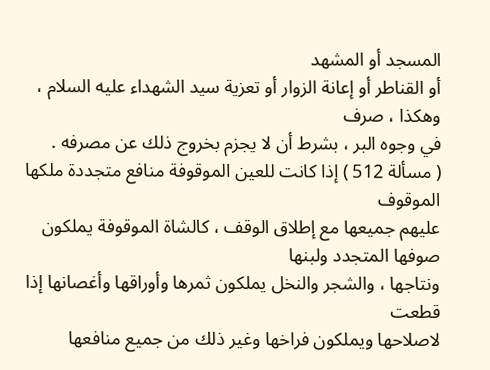المسجد أو المشهد
أو القناطر أو إعانة الزوار أو تعزية سيد الشهداء عليه السلام ، وهكذا ، صرف
في وجوه البر ، بشرط أن لا يجزم بخروج ذلك عن مصرفه .
( مسألة 512 ) إذا كانت للعين الموقوفة منافع متجددة ملكها الموقوف
عليهم جميعها مع إطلاق الوقف ، كالشاة الموقوفة يملكون صوفها المتجدد ولبنها
ونتاجها ، والشجر والنخل يملكون ثمرها وأوراقها وأغصانها إذا قطعت
لاصلاحها ويملكون فراخها وغير ذلك من جميع منافعها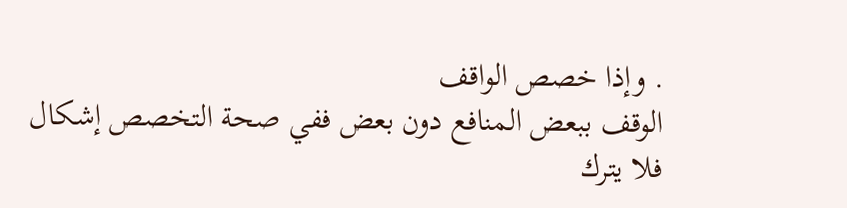. وإذا خصص الواقف
الوقف ببعض المنافع دون بعض ففي صحة التخصص إشكال فلا يترك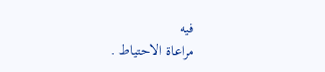فيه
مراعاة الاحتياط .